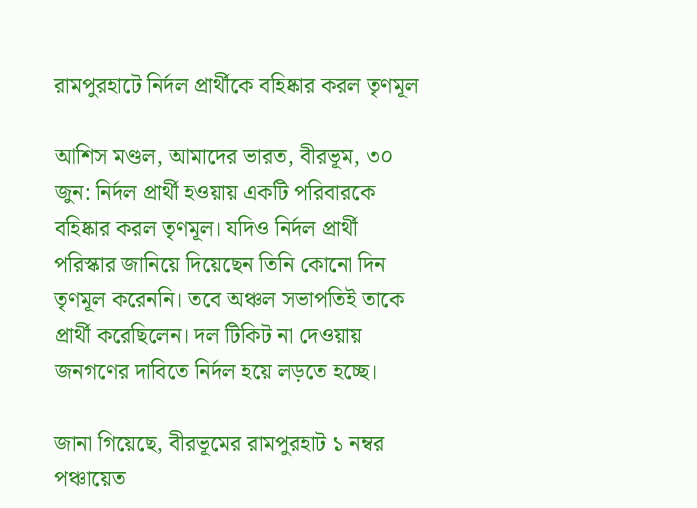রামপুরহাটে নির্দল প্রার্থীকে বহিষ্কার করল তৃণমূল

আশিস মণ্ডল, আমাদের ভারত, বীরভূম, ৩০ জুন: নির্দল প্রার্থী হওয়ায় একটি পরিবারকে বহিষ্কার করল তৃণমূল। যদিও নির্দল প্রার্থী পরিস্কার জানিয়ে দিয়েছেন তিনি কোনো দিন তৃণমূল করেননি। তবে অঞ্চল সভাপতিই তাকে প্রার্থী করেছিলেন। দল টিকিট না দেওয়ায় জনগণের দাবিতে নির্দল হয়ে লড়তে হচ্ছে।

জানা গিয়েছে, বীরভূমের রামপুরহাট ১ নম্বর পঞ্চায়েত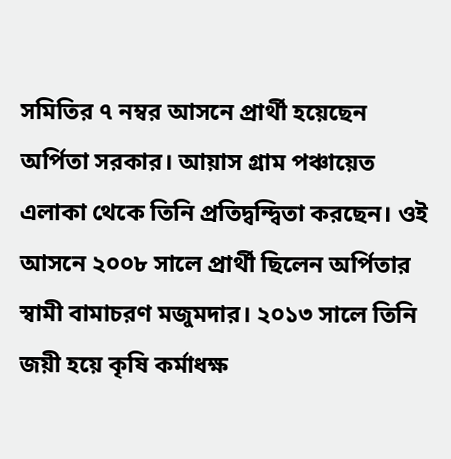সমিতির ৭ নম্বর আসনে প্রার্থী হয়েছেন অর্পিতা সরকার। আয়াস গ্রাম পঞ্চায়েত এলাকা থেকে তিনি প্রতিদ্বন্দ্বিতা করছেন। ওই আসনে ২০০৮ সালে প্রার্থী ছিলেন অর্পিতার স্বামী বামাচরণ মজুমদার। ২০১৩ সালে তিনি জয়ী হয়ে কৃষি কর্মাধক্ষ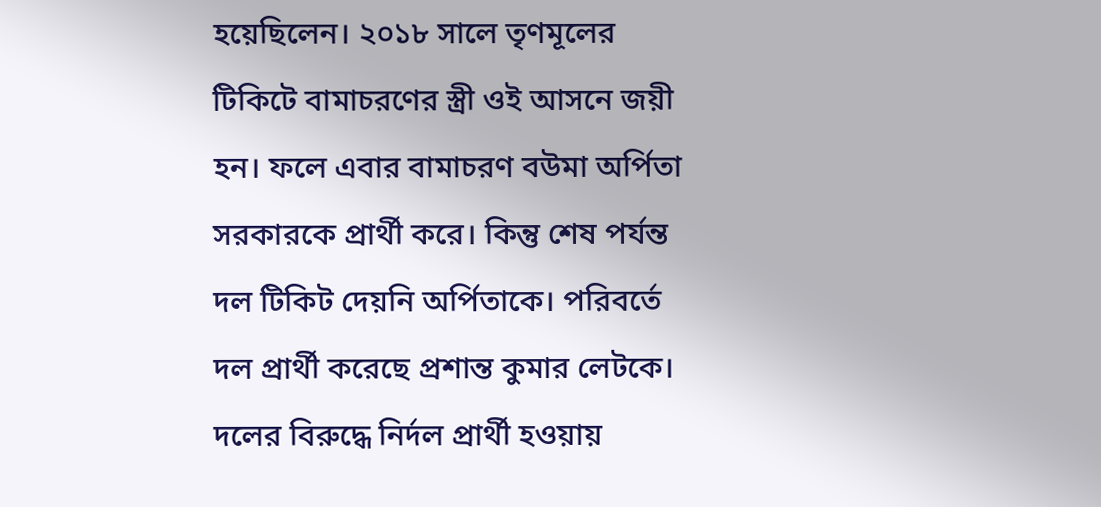হয়েছিলেন। ২০১৮ সালে তৃণমূলের টিকিটে বামাচরণের স্ত্রী ওই আসনে জয়ী হন। ফলে এবার বামাচরণ বউমা অর্পিতা সরকারকে প্রার্থী করে। কিন্তু শেষ পর্যন্ত দল টিকিট দেয়নি অর্পিতাকে। পরিবর্তে দল প্রার্থী করেছে প্রশান্ত কুমার লেটকে। দলের বিরুদ্ধে নির্দল প্রার্থী হওয়ায়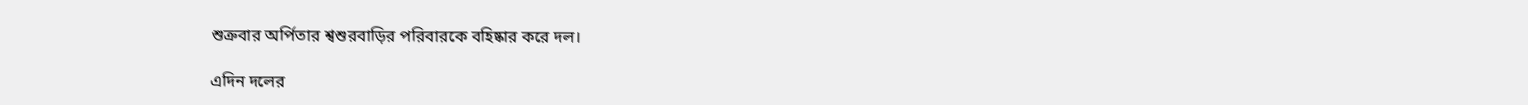শুক্রবার অর্পিতার শ্বশুরবাড়ির পরিবারকে বহিষ্কার করে দল।

এদিন দলের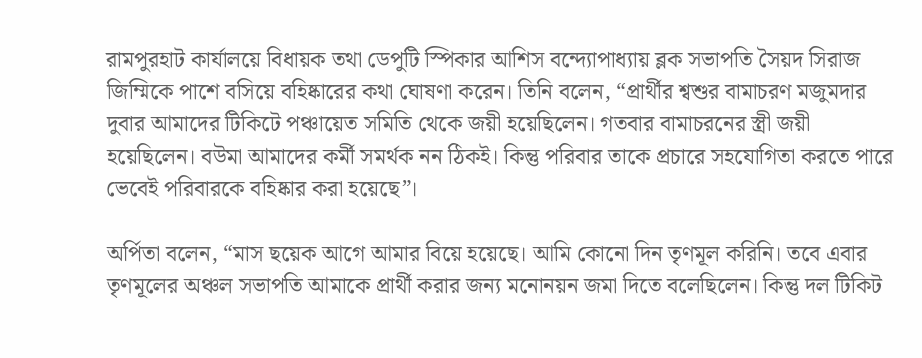রামপুরহাট কার্যালয়ে বিধায়ক তথা ডেপুটি স্পিকার আশিস বন্দ্যোপাধ্যায় ব্লক সভাপতি সৈয়দ সিরাজ জিম্মিকে পাশে বসিয়ে বহিষ্কারের কথা ঘোষণা করেন। তিনি বলেন, “প্রার্থীর শ্বশুর বামাচরণ মজুমদার দুবার আমাদের টিকিটে পঞ্চায়েত সমিতি থেকে জয়ী হয়েছিলেন। গতবার বামাচরনের স্ত্রী জয়ী হয়েছিলেন। বউমা আমাদের কর্মী সমর্থক নন ঠিকই। কিন্তু পরিবার তাকে প্রচারে সহযোগিতা করতে পারে ভেবেই পরিবারকে বহিষ্কার করা হয়েছে”।

অর্পিতা বলেন, “মাস ছয়েক আগে আমার বিয়ে হয়েছে। আমি কোনো দিন তৃণমূল করিনি। তবে এবার তৃণমূলের অঞ্চল সভাপতি আমাকে প্রার্থী করার জন্য মনোনয়ন জমা দিতে বলেছিলেন। কিন্তু দল টিকিট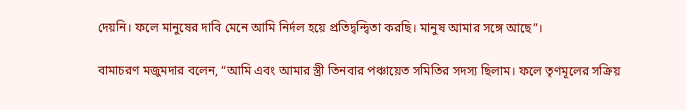দেয়নি। ফলে মানুষের দাবি মেনে আমি নির্দল হয়ে প্রতিদ্বন্দ্বিতা করছি। মানুষ আমার সঙ্গে আছে”।

বামাচরণ মজুমদার বলেন, “আমি এবং আমার স্ত্রী তিনবার পঞ্চায়েত সমিতির সদস্য ছিলাম। ফলে তৃণমূলের সক্রিয়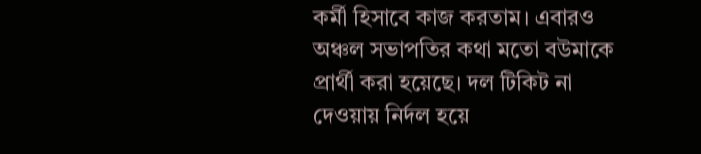কর্মী হিসাবে কাজ করতাম। এবারও অঞ্চল সভাপতির কথা মতো বউমাকে প্রার্থী করা হয়েছে। দল টিকিট না দেওয়ায় নির্দল হয়ে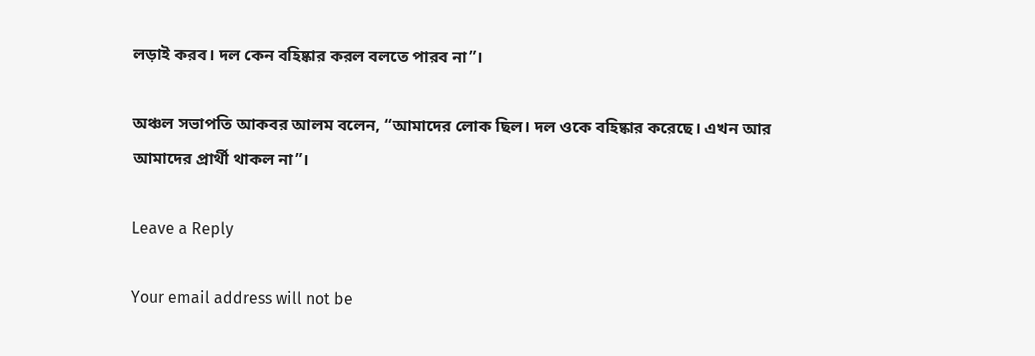লড়াই করব। দল কেন বহিষ্কার করল বলতে পারব না”।

অঞ্চল সভাপতি আকবর আলম বলেন, “আমাদের লোক ছিল। দল ওকে বহিষ্কার করেছে। এখন আর আমাদের প্রার্থী থাকল না”।

Leave a Reply

Your email address will not be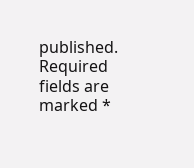published. Required fields are marked *